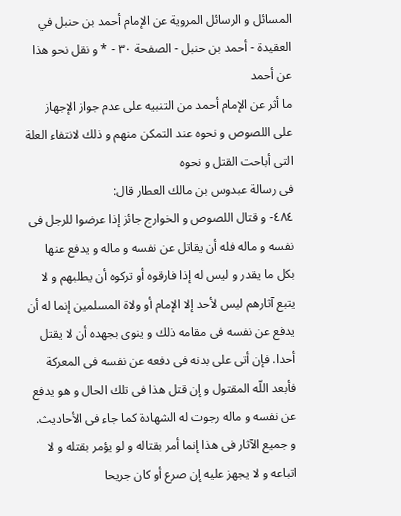المسائل و الرسائل المروية عن الإمام أحمد بن حنبل في العقيدة - أحمد بن حنبل - الصفحة ٣٠ - * و نقل نحو هذا عن أحمد
ما أثر عن الإمام أحمد من التنبيه على عدم جواز الإجهاز على اللصوص و نحوه عند التمكن منهم و ذلك لانتفاء العلة التى أباحت القتل و نحوه
فى رسالة عبدوس بن مالك العطار قال:
٤٨٤- و قتال اللصوص و الخوارج جائز إذا عرضوا للرجل فى نفسه و ماله فله أن يقاتل عن نفسه و ماله و يدفع عنها بكل ما يقدر و ليس له إذا فارقوه أو تركوه أن يطلبهم و لا يتبع آثارهم ليس لأحد إلا الإمام أو ولاة المسلمين إنما له أن يدفع عن نفسه فى مقامه ذلك و ينوى بجهده أن لا يقتل أحدا. فإن أتى على بدنه فى دفعه عن نفسه فى المعركة فأبعد اللّه المقتول و إن قتل هذا فى تلك الحال و هو يدفع عن نفسه و ماله رجوت له الشهادة كما جاء فى الأحاديث.
و جميع الآثار فى هذا إنما أمر بقتاله و لو يؤمر بقتله و لا اتباعه و لا يجهز عليه إن صرع أو كان جريحا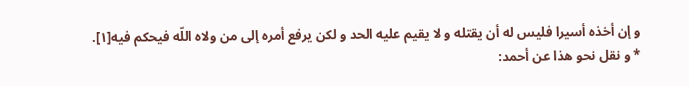و إن أخذه أسيرا فليس له أن يقتله و لا يقيم عليه الحد و لكن يرفع أمره إلى من ولاه اللّه فيحكم فيه[١].
* و نقل نحو هذا عن أحمد: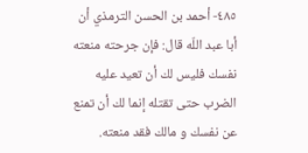٤٨٥- أحمد بن الحسن الترمذي أن أبا عبد اللّه قال: فإن جرحته منعته نفسك فليس لك أن تعيد عليه الضرب حتى تقتله إنما لك أن تمنع عن نفسك و مالك فقد منعته.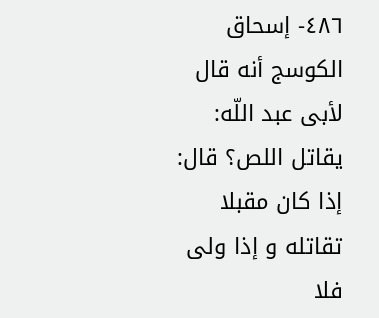٤٨٦- إسحاق الكوسج أنه قال لأبى عبد اللّه: يقاتل اللص؟ قال:
إذا كان مقبلا تقاتله و إذا ولى فلا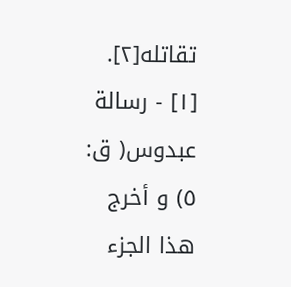تقاتله[٢].
[١] - رسالة عبدوس( ق: ٥) و أخرج هذا الجزء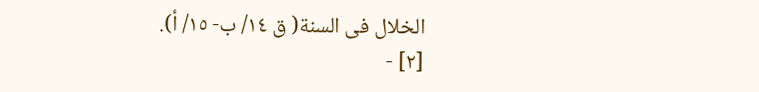الخلال فى السنة( ق ١٤/ ب- ١٥/ أ).
[٢] -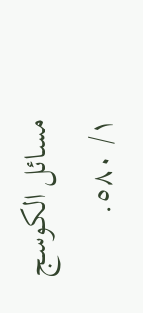مسائل الكوسج ١/ ٥٨٠.